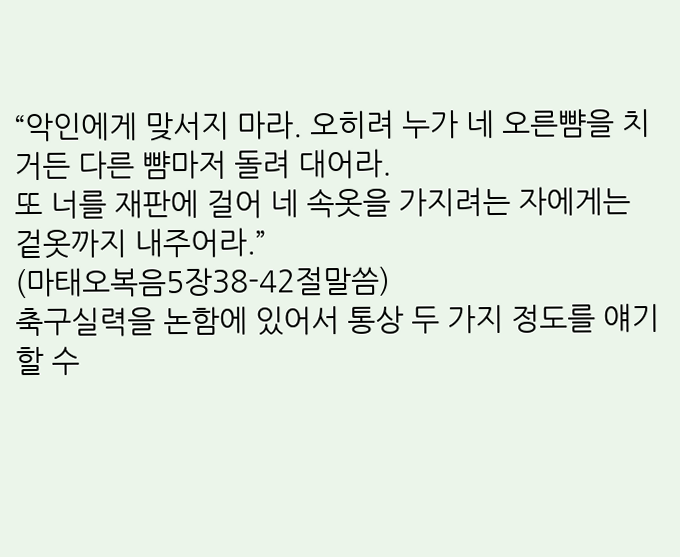“악인에게 맞서지 마라. 오히려 누가 네 오른뺨을 치거든 다른 뺨마저 돌려 대어라.
또 너를 재판에 걸어 네 속옷을 가지려는 자에게는 겉옷까지 내주어라.”
(마태오복음5장38-42절말씀)
축구실력을 논함에 있어서 통상 두 가지 정도를 얘기할 수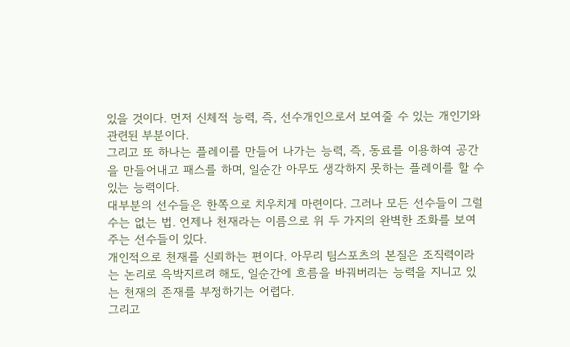있을 것이다. 먼저 신체적 능력, 즉, 선수개인으로서 보여줄 수 있는 개인기와 관련된 부분이다.
그리고 또 하나는 플레이를 만들어 나가는 능력, 즉, 동료를 이용하여 공간을 만들어내고 패스를 하며, 일순간 아무도 생각하지 못하는 플레이를 할 수 있는 능력이다.
대부분의 선수들은 한쪽으로 치우치게 마련이다. 그러나 모든 선수들이 그럴 수는 없는 법. 언제나 천재라는 이름으로 위 두 가지의 완벽한 조화를 보여주는 선수들이 있다.
개인적으로 천재를 신뢰하는 편이다. 아무리 팀스포츠의 본질은 조직력이라는 논리로 윽박지르려 해도, 일순간에 흐름을 바꿔버리는 능력을 지니고 있는 천재의 존재를 부정하기는 어렵다.
그리고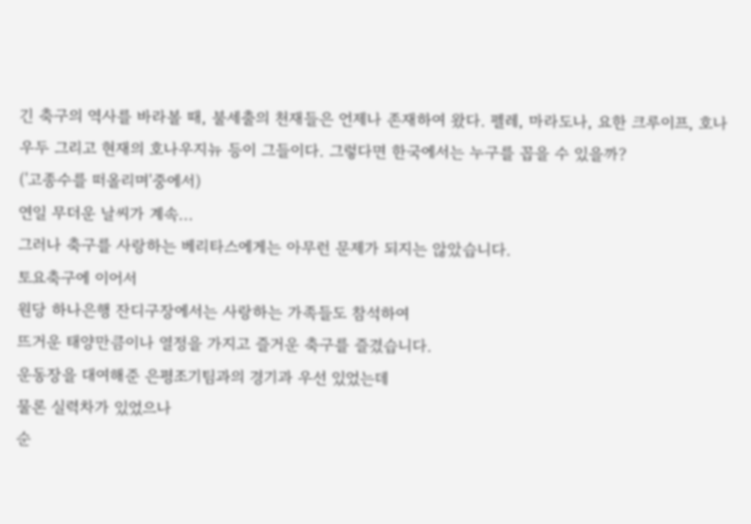긴 축구의 역사를 바라볼 때, 불세출의 천재들은 언제나 존재하여 왔다. 펠레, 마라도나, 요한 크루이프, 호나우두 그리고 현재의 호나우지뉴 등이 그들이다. 그렇다면 한국에서는 누구를 꼽을 수 있을까?
('고종수를 떠올리며'중에서)
연일 무더운 날씨가 계속...
그러나 축구를 사랑하는 베리타스에게는 아무런 문제가 되지는 않았습니다.
토요축구에 이어서
원당 하나은행 잔디구장에서는 사랑하는 가족들도 참석하여
뜨거운 태양만큼이나 열정을 가지고 즐거운 축구를 즐겼습니다.
운동장을 대여해준 은평조기팀과의 경기과 우선 있었는데
물론 실력차가 있었으나
순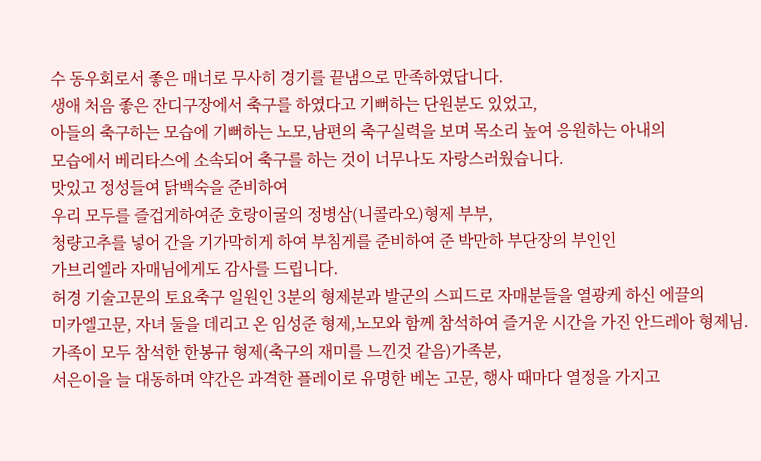수 동우회로서 좋은 매너로 무사히 경기를 끝냄으로 만족하였답니다.
생애 처음 좋은 잔디구장에서 축구를 하였다고 기뻐하는 단원분도 있었고,
아들의 축구하는 모습에 기뻐하는 노모,남편의 축구실력을 보며 목소리 높여 응원하는 아내의
모습에서 베리타스에 소속되어 축구를 하는 것이 너무나도 자랑스러웠습니다.
맛있고 정성들여 닭백숙을 준비하여
우리 모두를 즐겁게하여준 호랑이굴의 정병삼(니콜라오)형제 부부,
청량고추를 넣어 간을 기가막히게 하여 부침게를 준비하여 준 박만하 부단장의 부인인
가브리엘라 자매님에게도 감사를 드립니다.
허경 기술고문의 토요축구 일원인 3분의 형제분과 발군의 스피드로 자매분들을 열광케 하신 에끌의
미카엘고문, 자녀 둘을 데리고 온 임성준 형제,노모와 함께 참석하여 즐거운 시간을 가진 안드레아 형제님.
가족이 모두 참석한 한봉규 형제(축구의 재미를 느낀것 같음)가족분,
서은이을 늘 대동하며 약간은 과격한 플레이로 유명한 베논 고문, 행사 때마다 열정을 가지고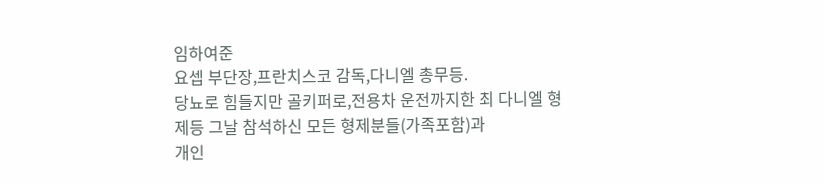임하여준
요셉 부단장,프란치스코 감독,다니엘 총무등.
당뇨로 힘들지만 골키퍼로,전용차 운전까지한 최 다니엘 형제등 그날 참석하신 모든 형제분들(가족포함)과
개인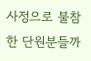사정으로 불참한 단원분들까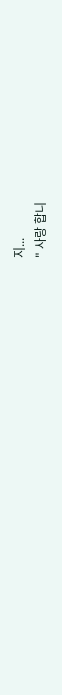지...
" 사랑 합니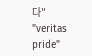다"
"veritas pride"